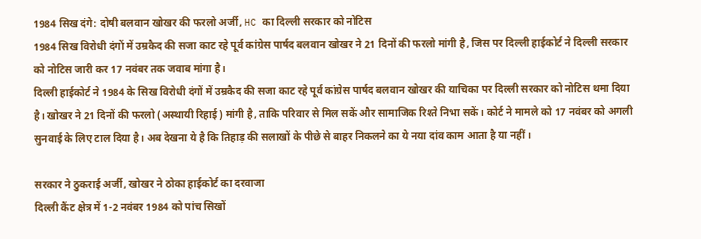1984 सिख दंगे: दोषी बलवान खोखर की फरलो अर्जी, HC का दिल्ली सरकार को नोटिस
1984 सिख विरोधी दंगों में उम्रकैद की सजा काट रहे पूर्व कांग्रेस पार्षद बलवान खोखर ने 21 दिनों की फरलो मांगी है, जिस पर दिल्ली हाईकोर्ट ने दिल्ली सरकार को नोटिस जारी कर 17 नवंबर तक जवाब मांगा है।
दिल्ली हाईकोर्ट ने 1984 के सिख विरोधी दंगों में उम्रकैद की सजा काट रहे पूर्व कांग्रेस पार्षद बलवान खोखर की याचिका पर दिल्ली सरकार को नोटिस थमा दिया है। खोखर ने 21 दिनों की फरलो (अस्थायी रिहाई) मांगी है, ताकि परिवार से मिल सकें और सामाजिक रिश्ते निभा सकें। कोर्ट ने मामले को 17 नवंबर को अगली सुनवाई के लिए टाल दिया है। अब देखना ये है कि तिहाड़ की सलाखों के पीछे से बाहर निकलने का ये नया दांव काम आता है या नहीं।

सरकार ने ठुकराई अर्जी, खोखर ने ठोका हाईकोर्ट का दरवाजा
दिल्ली कैंट क्षेत्र में 1-2 नवंबर 1984 को पांच सिखों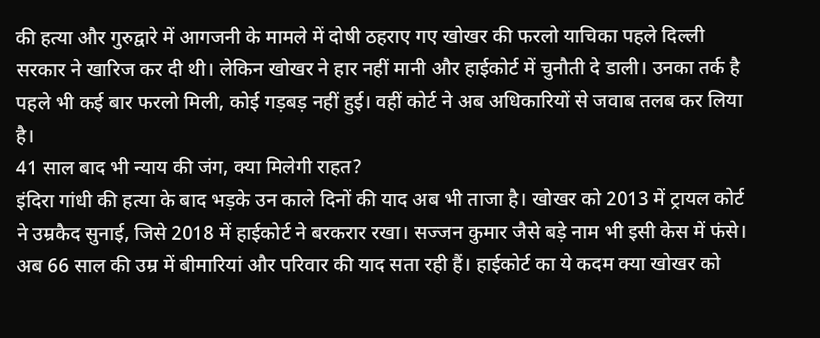की हत्या और गुरुद्वारे में आगजनी के मामले में दोषी ठहराए गए खोखर की फरलो याचिका पहले दिल्ली सरकार ने खारिज कर दी थी। लेकिन खोखर ने हार नहीं मानी और हाईकोर्ट में चुनौती दे डाली। उनका तर्क है पहले भी कई बार फरलो मिली, कोई गड़बड़ नहीं हुई। वहीं कोर्ट ने अब अधिकारियों से जवाब तलब कर लिया है।
41 साल बाद भी न्याय की जंग, क्या मिलेगी राहत?
इंदिरा गांधी की हत्या के बाद भड़के उन काले दिनों की याद अब भी ताजा है। खोखर को 2013 में ट्रायल कोर्ट ने उम्रकैद सुनाई, जिसे 2018 में हाईकोर्ट ने बरकरार रखा। सज्जन कुमार जैसे बड़े नाम भी इसी केस में फंसे। अब 66 साल की उम्र में बीमारियां और परिवार की याद सता रही हैं। हाईकोर्ट का ये कदम क्या खोखर को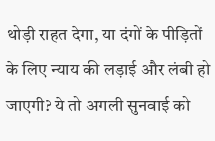थोड़ी राहत देगा, या दंगों के पीड़ितों के लिए न्याय की लड़ाई और लंबी हो जाएगी? ये तो अगली सुनवाई को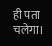ही पता चलेगा।